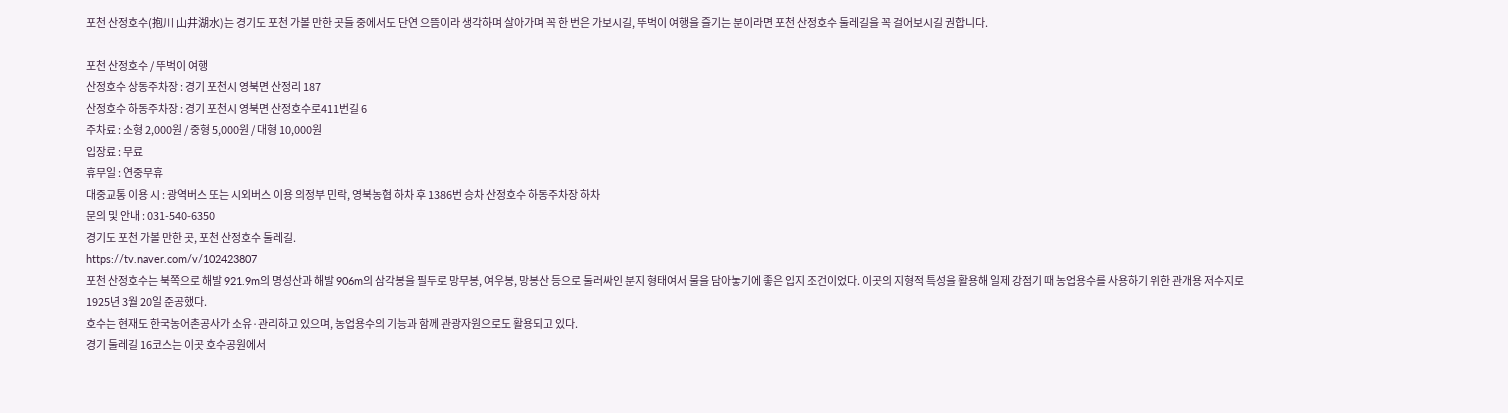포천 산정호수(抱川 山井湖水)는 경기도 포천 가볼 만한 곳들 중에서도 단연 으뜸이라 생각하며 살아가며 꼭 한 번은 가보시길, 뚜벅이 여행을 즐기는 분이라면 포천 산정호수 둘레길을 꼭 걸어보시길 권합니다.

포천 산정호수 / 뚜벅이 여행
산정호수 상동주차장 : 경기 포천시 영북면 산정리 187
산정호수 하동주차장 : 경기 포천시 영북면 산정호수로411번길 6
주차료 : 소형 2,000원 / 중형 5,000원 / 대형 10,000원
입장료 : 무료
휴무일 : 연중무휴
대중교통 이용 시 : 광역버스 또는 시외버스 이용 의정부 민락, 영북농협 하차 후 1386번 승차 산정호수 하동주차장 하차
문의 및 안내 : 031-540-6350
경기도 포천 가볼 만한 곳, 포천 산정호수 둘레길.
https://tv.naver.com/v/102423807
포천 산정호수는 북쪽으로 해발 921.9m의 명성산과 해발 906m의 삼각봉을 필두로 망무봉, 여우봉, 망봉산 등으로 둘러싸인 분지 형태여서 물을 담아놓기에 좋은 입지 조건이었다. 이곳의 지형적 특성을 활용해 일제 강점기 때 농업용수를 사용하기 위한 관개용 저수지로 1925년 3월 20일 준공했다.
호수는 현재도 한국농어촌공사가 소유·관리하고 있으며, 농업용수의 기능과 함께 관광자원으로도 활용되고 있다.
경기 둘레길 16코스는 이곳 호수공원에서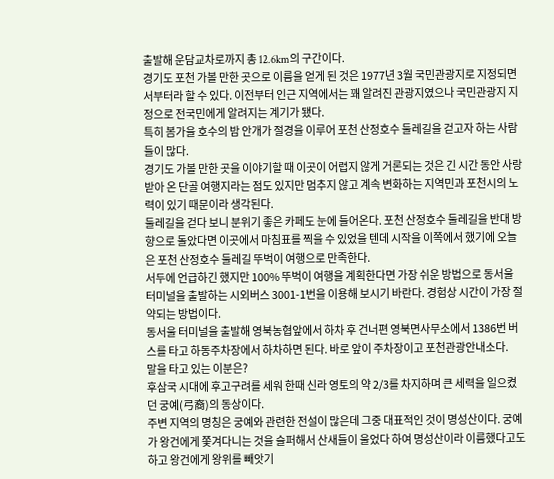출발해 운담교차로까지 총 12.6km의 구간이다.
경기도 포천 가볼 만한 곳으로 이름을 얻게 된 것은 1977년 3월 국민관광지로 지정되면서부터라 할 수 있다. 이전부터 인근 지역에서는 꽤 알려진 관광지였으나 국민관광지 지정으로 전국민에게 알려지는 계기가 됐다.
특히 봄가을 호수의 밤 안개가 절경을 이루어 포천 산정호수 둘레길을 걷고자 하는 사람들이 많다.
경기도 가볼 만한 곳을 이야기할 때 이곳이 어렵지 않게 거론되는 것은 긴 시간 동안 사랑받아 온 단골 여행지라는 점도 있지만 멈추지 않고 계속 변화하는 지역민과 포천시의 노력이 있기 때문이라 생각된다.
둘레길을 걷다 보니 분위기 좋은 카페도 눈에 들어온다. 포천 산정호수 둘레길을 반대 방향으로 돌았다면 이곳에서 마침표를 찍을 수 있었을 텐데 시작을 이쪽에서 했기에 오늘은 포천 산정호수 둘레길 뚜벅이 여행으로 만족한다.
서두에 언급하긴 했지만 100% 뚜벅이 여행을 계획한다면 가장 쉬운 방법으로 동서울 터미널을 출발하는 시외버스 3001-1번을 이용해 보시기 바란다. 경험상 시간이 가장 절약되는 방법이다.
동서울 터미널을 출발해 영북농협앞에서 하차 후 건너편 영북면사무소에서 1386번 버스를 타고 하동주차장에서 하차하면 된다. 바로 앞이 주차장이고 포천관광안내소다.
말을 타고 있는 이분은?
후삼국 시대에 후고구려를 세워 한때 신라 영토의 약 2/3를 차지하며 큰 세력을 일으켰던 궁예(弓裔)의 동상이다.
주변 지역의 명칭은 궁예와 관련한 전설이 많은데 그중 대표적인 것이 명성산이다. 궁예가 왕건에게 쫓겨다니는 것을 슬퍼해서 산새들이 울었다 하여 명성산이라 이름했다고도 하고 왕건에게 왕위를 빼앗기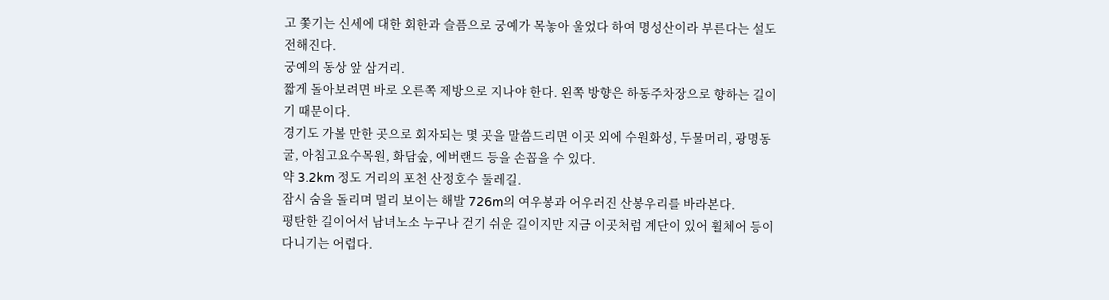고 쫓기는 신세에 대한 회한과 슬픔으로 궁예가 목놓아 울었다 하여 명성산이라 부른다는 설도 전해진다.
궁예의 동상 앞 삼거리.
짧게 돌아보려면 바로 오른쪽 제방으로 지나야 한다. 왼쪽 방향은 하동주차장으로 향하는 길이기 때문이다.
경기도 가볼 만한 곳으로 회자되는 몇 곳을 말씀드리면 이곳 외에 수원화성, 두물머리, 광명동굴, 아침고요수목원, 화담숲, 에버랜드 등을 손꼽을 수 있다.
약 3.2km 정도 거리의 포천 산정호수 둘레길.
잠시 숨을 돌리며 멀리 보이는 해발 726m의 여우봉과 어우러진 산봉우리를 바라본다.
평탄한 길이어서 남녀노소 누구나 걷기 쉬운 길이지만 지금 이곳처럼 계단이 있어 휠체어 등이 다니기는 어렵다.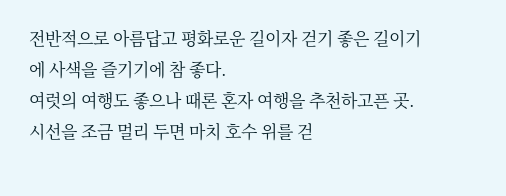전반적으로 아름답고 평화로운 길이자 걷기 좋은 길이기에 사색을 즐기기에 참 좋다.
여럿의 여행도 좋으나 때론 혼자 여행을 추천하고픈 곳.
시선을 조금 멀리 두면 마치 호수 위를 걷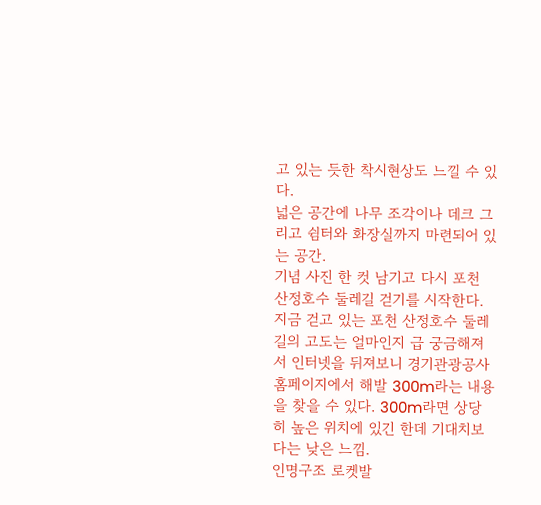고 있는 듯한 착시현상도 느낄 수 있다.
넓은 공간에 나무 조각이나 데크 그리고 쉼터와 화장실까지 마련되어 있는 공간.
기념 사진 한 컷 남기고 다시 포천 산정호수 둘레길 걷기를 시작한다.
지금 걷고 있는 포천 산정호수 둘레길의 고도는 얼마인지 급 궁금해져서 인터넷을 뒤져보니 경기관광공사 홈페이지에서 해발 300m라는 내용을 찾을 수 있다. 300m라면 상당히 높은 위치에 있긴 한데 기대치보다는 낮은 느낌.
인명구조 로켓발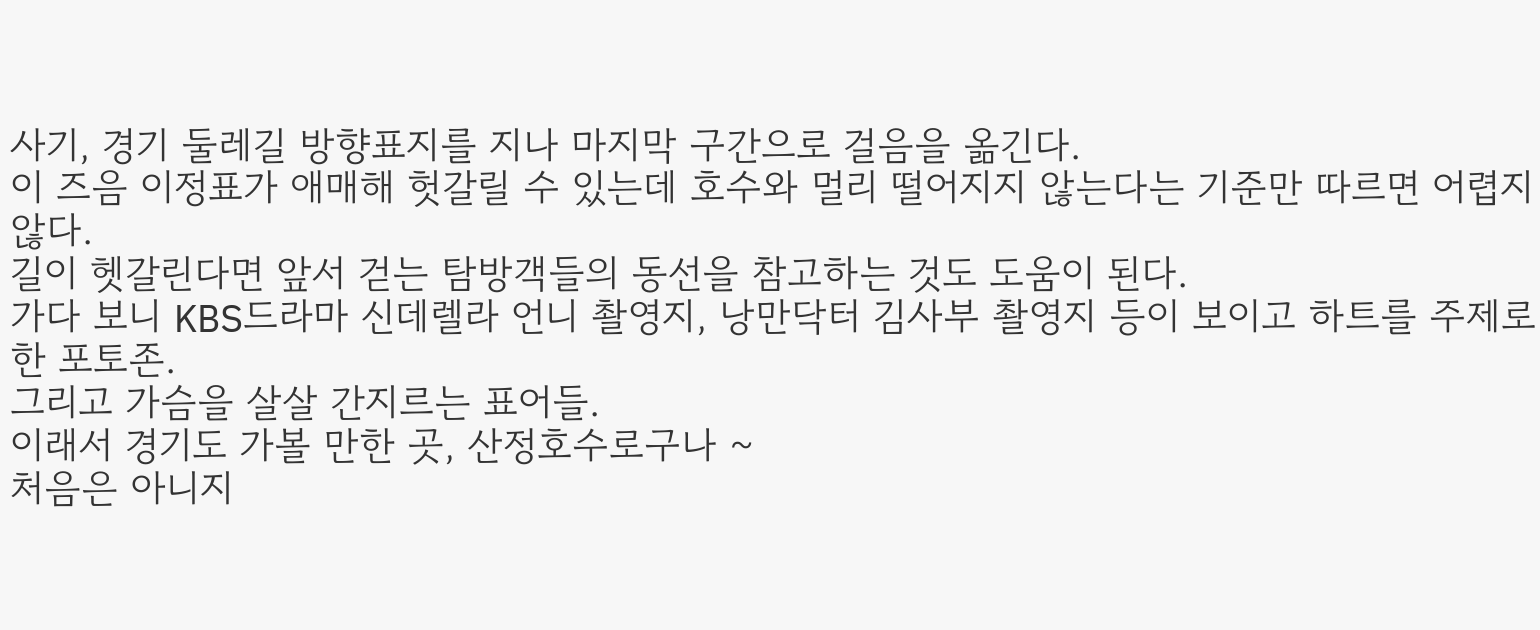사기, 경기 둘레길 방향표지를 지나 마지막 구간으로 걸음을 옮긴다.
이 즈음 이정표가 애매해 헛갈릴 수 있는데 호수와 멀리 떨어지지 않는다는 기준만 따르면 어렵지 않다.
길이 헷갈린다면 앞서 걷는 탐방객들의 동선을 참고하는 것도 도움이 된다.
가다 보니 KBS드라마 신데렐라 언니 촬영지, 낭만닥터 김사부 촬영지 등이 보이고 하트를 주제로 한 포토존.
그리고 가슴을 살살 간지르는 표어들.
이래서 경기도 가볼 만한 곳, 산정호수로구나 ~
처음은 아니지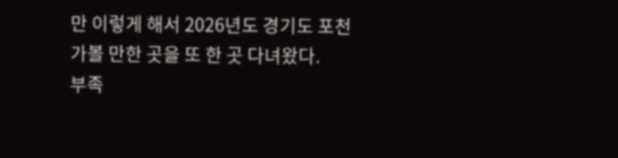만 이렇게 해서 2026년도 경기도 포천 가볼 만한 곳을 또 한 곳 다녀왔다.
부족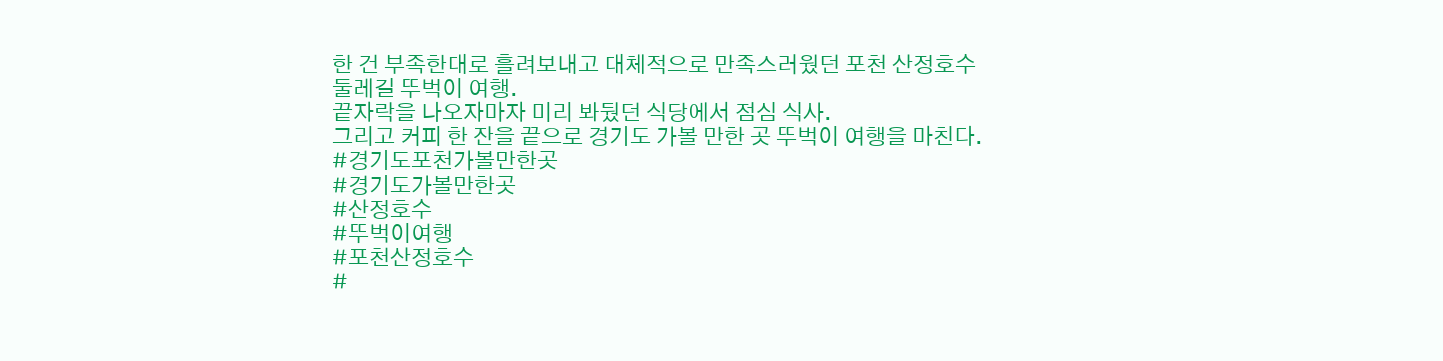한 건 부족한대로 흘려보내고 대체적으로 만족스러웠던 포천 산정호수 둘레길 뚜벅이 여행.
끝자락을 나오자마자 미리 봐뒀던 식당에서 점심 식사.
그리고 커피 한 잔을 끝으로 경기도 가볼 만한 곳 뚜벅이 여행을 마친다.
#경기도포천가볼만한곳
#경기도가볼만한곳
#산정호수
#뚜벅이여행
#포천산정호수
#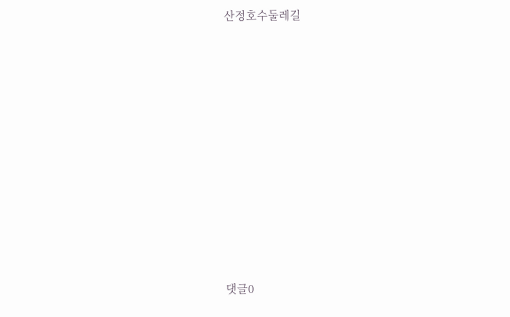산정호수둘레길










댓글0